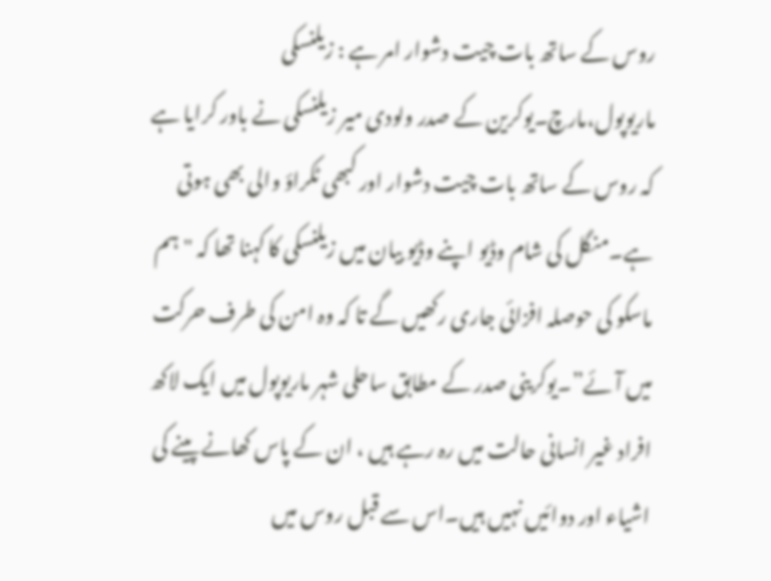روس کے ساتھ بات چیت دشوار امر ہے : زیلنسکی
ماریوپول،مارچ۔یوکرین کے صدر ولودی میر زیلنسکی نے باور کرایا ہے کہ روس کے ساتھ بات چیت دشوار اور کبھی ٹکراؤ والی بھی ہوتی ہے۔منگل کی شام وڈیو اپنے وڈیو بیان میں زیلنسکی کا کہنا تھا کہ "ہم ماسکو کی حوصلہ افزائی جاری رکھیں گے تا کہ وہ امن کی طرف حرکت میں آئے”۔یوکرینی صدر کے مطابق ساحلی شہر ماریوپول میں ایک لاکھ افراد غیر انسانی حالت میں رہ رہے ہیں ، ان کے پاس کھانے پینے کی اشیاء اور دوائیں نہیں ہیں۔اس سے قبل روس میں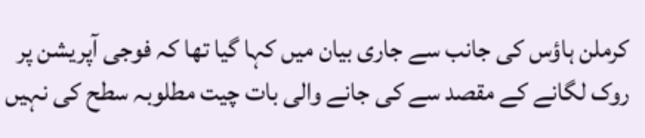کرملن ہاؤس کی جانب سے جاری بیان میں کہا گیا تھا کہ فوجی آپریشن پر روک لگانے کے مقصد سے کی جانے والی بات چیت مطلوبہ سطح کی نہیں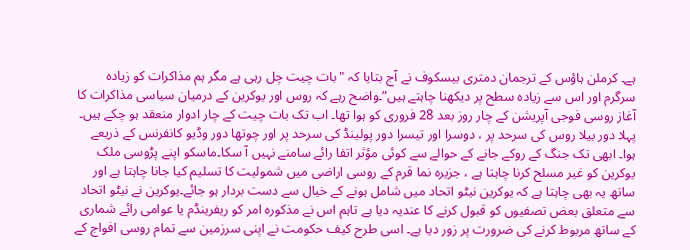ہے۔ کرملن ہاؤس کے ترجمان دمتری بیسکوف نے آج بتایا کہ "بات چیت چل رہی ہے مگر ہم مذاکرات کو زیادہ سرگرم اور اس سے زیادہ سطح پر دیکھنا چاہتے ہیں”۔واضح رہے کہ روس اور یوکرین کے درمیان سیاسی مذاکرات کا آغاز روسی فوجی آپریشن کے چار روز بعد 28 فروری کو ہوا تھا۔ اب تک بات چیت کے چار ادوار منعقد ہو چکے ہیں۔ پہلا دور بیلا روس کی سرحد پر ، دوسرا اور تیسرا دور پولینڈ کی سرحد پر اور چوتھا دور وڈیو کانفرنس کے ذریعے ہوا۔ ابھی تک جنگ کے روکے جانے کے حوالے سے کوئی مؤثر اتفا رائے سامنے نہیں آ سکا۔ماسکو اپنے پڑوسی ملک یوکرین کو غیر مسلح کرنا چاہتا ہے ، جزیرہ نما قرم کے روسی اراضی میں شمولیت کا تسلیم کیا جانا چاہتا ہے اور ساتھ یہ بھی چاہتا ہے کہ یوکرین نیٹو اتحاد میں شامل ہونے کے خیال سے دست بردار ہو جائے۔یوکرین نے نیٹو اتحاد سے متعلق بعض تصفیوں کو قبول کرنے کا عندیہ دیا ہے تاہم اس نے مذکورہ امر کو ریفرینڈم یا عوامی رائے شماری کے ساتھ مربوط کرنے کی ضرورت پر زور دیا ہے۔ اسی طرح کیف حکومت نے اپنی سرزمین سے تمام روسی افواج کے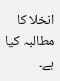انخلا کا مطالبہ کیا ہے۔